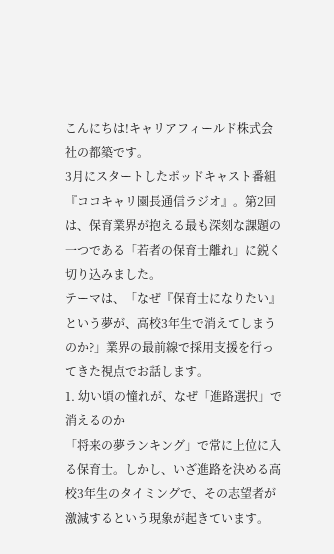こんにちは!キャリアフィールド株式会社の都築です。
3月にスタートしたポッドキャスト番組『ココキャリ園長通信ラジオ』。第2回は、保育業界が抱える最も深刻な課題の一つである「若者の保育士離れ」に鋭く切り込みました。
テーマは、「なぜ『保育士になりたい』という夢が、高校3年生で消えてしまうのか?」業界の最前線で採用支援を行ってきた視点でお話します。
1. 幼い頃の憧れが、なぜ「進路選択」で消えるのか
「将来の夢ランキング」で常に上位に入る保育士。しかし、いざ進路を決める高校3年生のタイミングで、その志望者が激減するという現象が起きています。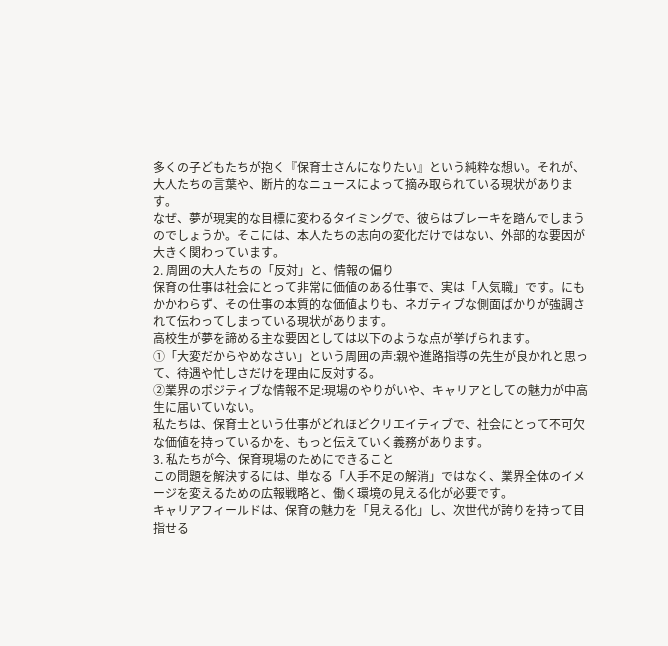多くの子どもたちが抱く『保育士さんになりたい』という純粋な想い。それが、大人たちの言葉や、断片的なニュースによって摘み取られている現状があります。
なぜ、夢が現実的な目標に変わるタイミングで、彼らはブレーキを踏んでしまうのでしょうか。そこには、本人たちの志向の変化だけではない、外部的な要因が大きく関わっています。
2. 周囲の大人たちの「反対」と、情報の偏り
保育の仕事は社会にとって非常に価値のある仕事で、実は「人気職」です。にもかかわらず、その仕事の本質的な価値よりも、ネガティブな側面ばかりが強調されて伝わってしまっている現状があります。
高校生が夢を諦める主な要因としては以下のような点が挙げられます。
①「大変だからやめなさい」という周囲の声:親や進路指導の先生が良かれと思って、待遇や忙しさだけを理由に反対する。
②業界のポジティブな情報不足:現場のやりがいや、キャリアとしての魅力が中高生に届いていない。
私たちは、保育士という仕事がどれほどクリエイティブで、社会にとって不可欠な価値を持っているかを、もっと伝えていく義務があります。
3. 私たちが今、保育現場のためにできること
この問題を解決するには、単なる「人手不足の解消」ではなく、業界全体のイメージを変えるための広報戦略と、働く環境の見える化が必要です。
キャリアフィールドは、保育の魅力を「見える化」し、次世代が誇りを持って目指せる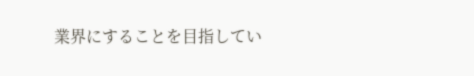業界にすることを目指してい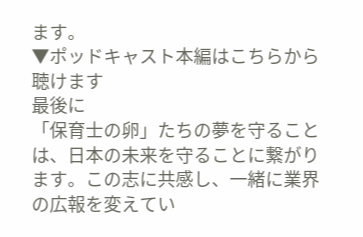ます。
▼ポッドキャスト本編はこちらから聴けます
最後に
「保育士の卵」たちの夢を守ることは、日本の未来を守ることに繋がります。この志に共感し、一緒に業界の広報を変えてい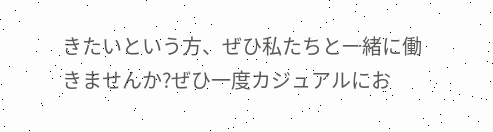きたいという方、ぜひ私たちと一緒に働きませんか?ぜひ一度カジュアルにお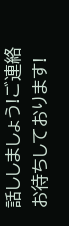話ししましょう!ご連絡お待ちしております!